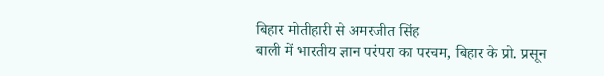बिहार मोतीहारी से अमरजीत सिंह
बाली में भारतीय ज्ञान परंपरा का परचम, बिहार के प्रो. प्रसून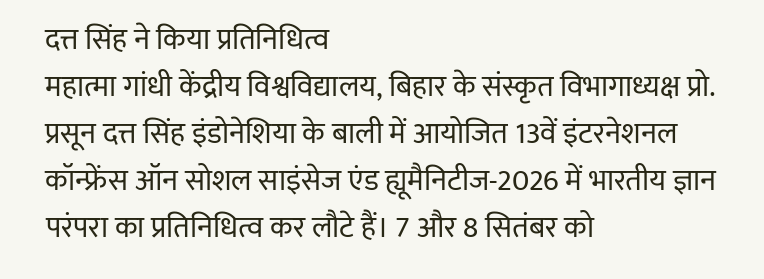दत्त सिंह ने किया प्रतिनिधित्व
महात्मा गांधी केंद्रीय विश्वविद्यालय, बिहार के संस्कृत विभागाध्यक्ष प्रो. प्रसून दत्त सिंह इंडोनेशिया के बाली में आयोजित 13वें इंटरनेशनल कॉन्फ्रेंस ऑन सोशल साइंसेज एंड ह्यूमैनिटीज-2026 में भारतीय ज्ञान परंपरा का प्रतिनिधित्व कर लौटे हैं। 7 और 8 सितंबर को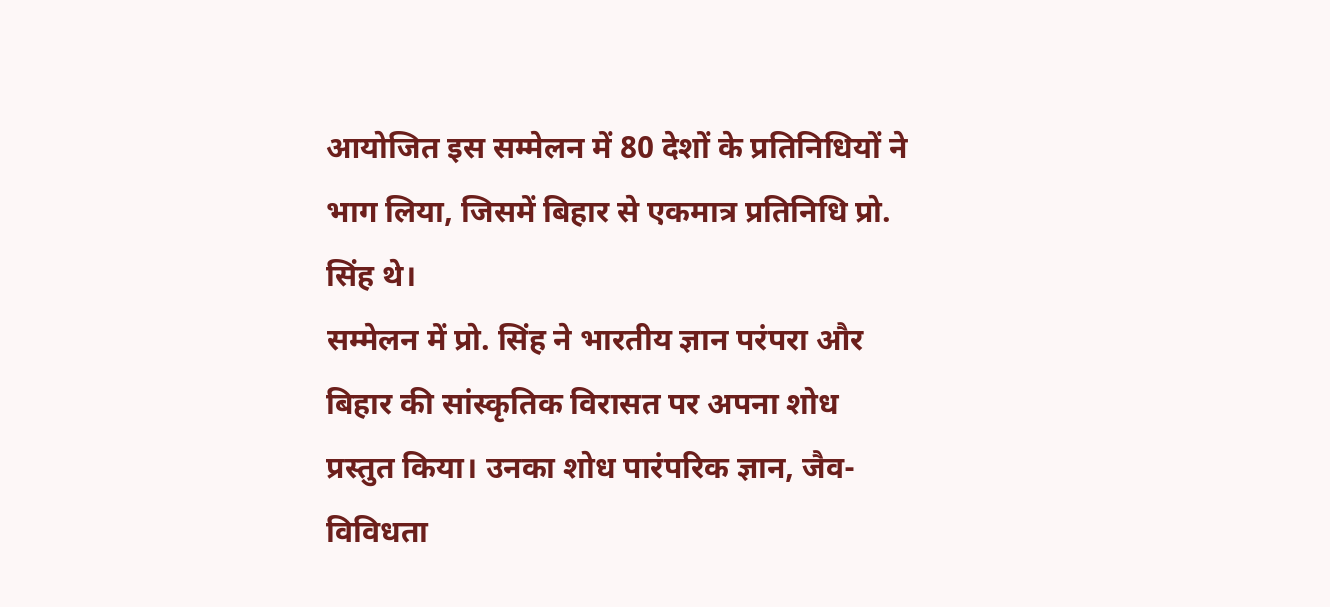आयोजित इस सम्मेलन में 80 देशों के प्रतिनिधियों ने भाग लिया, जिसमें बिहार से एकमात्र प्रतिनिधि प्रो. सिंह थे।
सम्मेलन में प्रो. सिंह ने भारतीय ज्ञान परंपरा और बिहार की सांस्कृतिक विरासत पर अपना शोध प्रस्तुत किया। उनका शोध पारंपरिक ज्ञान, जैव-विविधता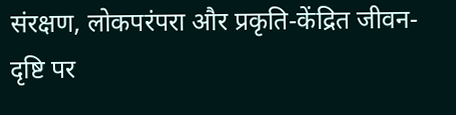संरक्षण, लोकपरंपरा और प्रकृति-केंद्रित जीवन-दृष्टि पर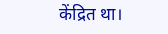केंद्रित था।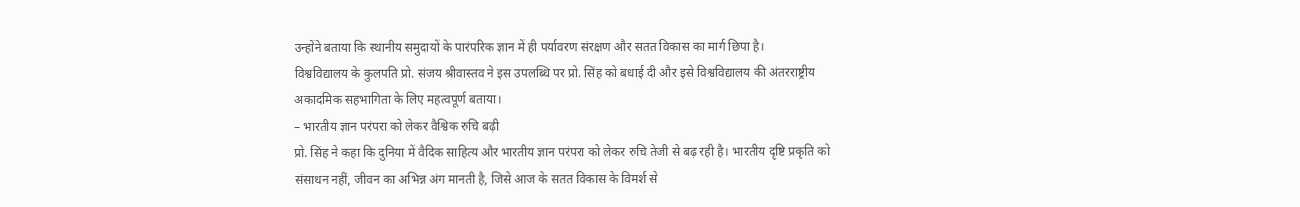उन्होंने बताया कि स्थानीय समुदायों के पारंपरिक ज्ञान में ही पर्यावरण संरक्षण और सतत विकास का मार्ग छिपा है।
विश्वविद्यालय के कुलपति प्रो. संजय श्रीवास्तव ने इस उपलब्धि पर प्रो. सिंह को बधाई दी और इसे विश्वविद्यालय की अंतरराष्ट्रीय अकादमिक सहभागिता के लिए महत्वपूर्ण बताया।
– भारतीय ज्ञान परंपरा को लेकर वैश्विक रुचि बढ़ी
प्रो. सिंह ने कहा कि दुनिया में वैदिक साहित्य और भारतीय ज्ञान परंपरा को लेकर रुचि तेजी से बढ़ रही है। भारतीय दृष्टि प्रकृति को संसाधन नहीं, जीवन का अभिन्न अंग मानती है, जिसे आज के सतत विकास के विमर्श से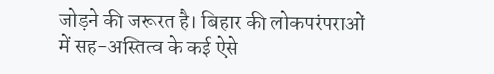जोड़ने की जरूरत है। बिहार की लोकपरंपराओं में सह-अस्तित्व के कई ऐसे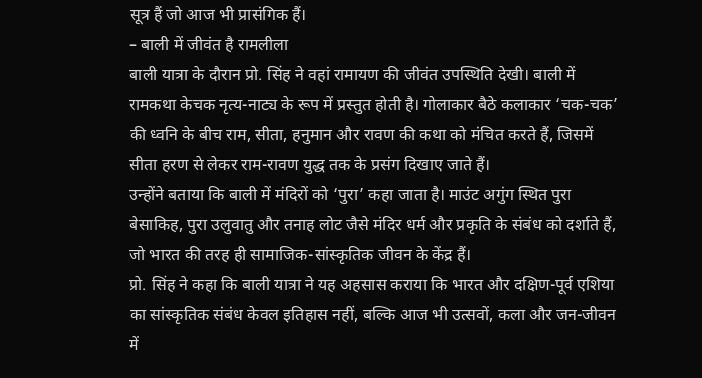सूत्र हैं जो आज भी प्रासंगिक हैं।
– बाली में जीवंत है रामलीला
बाली यात्रा के दौरान प्रो. सिंह ने वहां रामायण की जीवंत उपस्थिति देखी। बाली में रामकथा केचक नृत्य-नाट्य के रूप में प्रस्तुत होती है। गोलाकार बैठे कलाकार ‘चक-चक’ की ध्वनि के बीच राम, सीता, हनुमान और रावण की कथा को मंचित करते हैं, जिसमें सीता हरण से लेकर राम-रावण युद्ध तक के प्रसंग दिखाए जाते हैं।
उन्होंने बताया कि बाली में मंदिरों को ‘पुरा’ कहा जाता है। माउंट अगुंग स्थित पुरा बेसाकिह, पुरा उलुवातु और तनाह लोट जैसे मंदिर धर्म और प्रकृति के संबंध को दर्शाते हैं, जो भारत की तरह ही सामाजिक-सांस्कृतिक जीवन के केंद्र हैं।
प्रो. सिंह ने कहा कि बाली यात्रा ने यह अहसास कराया कि भारत और दक्षिण-पूर्व एशिया का सांस्कृतिक संबंध केवल इतिहास नहीं, बल्कि आज भी उत्सवों, कला और जन-जीवन में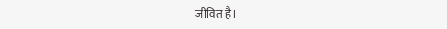जीवित है।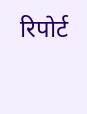रिपोर्ट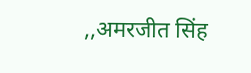,,अमरजीत सिंह